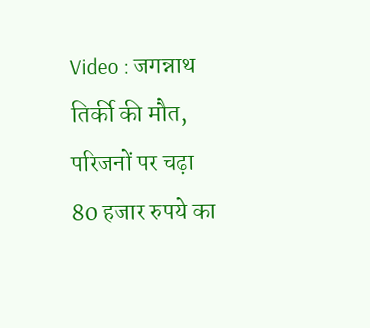Video : जगन्नाथ तिर्की की मौत, परिजनों पर चढ़ा 80 हजार रुपये का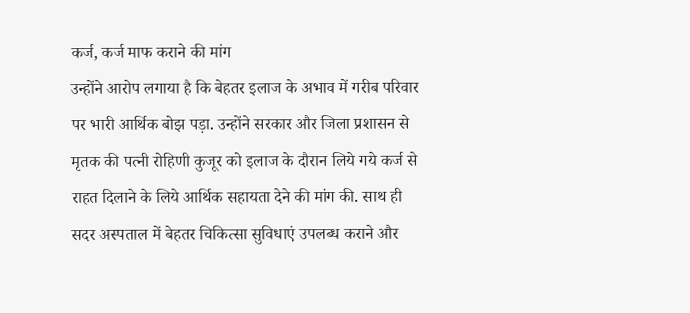कर्ज, कर्ज माफ कराने की मांग
उन्होंने आरोप लगाया है कि बेहतर इलाज के अभाव में गरीब परिवार पर भारी आर्थिक बोझ पड़ा. उन्होंने सरकार और जिला प्रशासन से मृतक की पत्नी रोहिणी कुजूर को इलाज के दौरान लिये गये कर्ज से राहत दिलाने के लिये आर्थिक सहायता देने की मांग की. साथ ही सदर अस्पताल में बेहतर चिकित्सा सुविधाएं उपलब्ध कराने और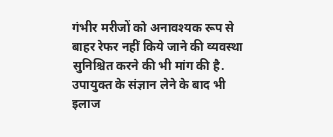गंभीर मरीजों को अनावश्यक रूप से बाहर रेफर नहीं किये जाने की व्यवस्था सुनिश्चित करने की भी मांग की है.
उपायुक्त के संज्ञान लेने के बाद भी इलाज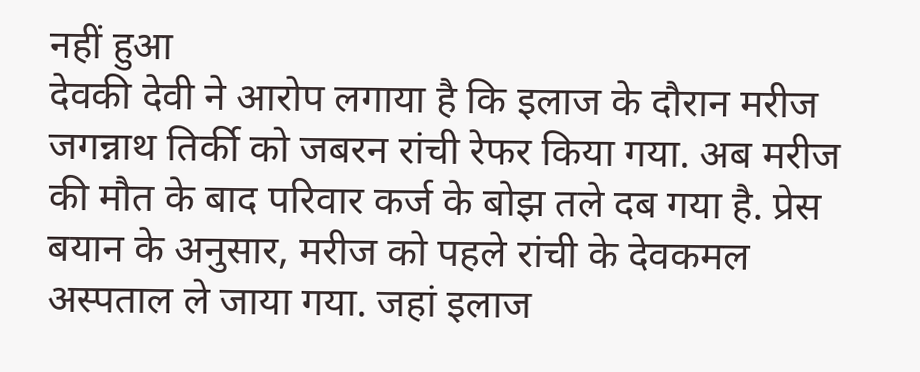नहीं हुआ
देवकी देवी ने आरोप लगाया है कि इलाज के दौरान मरीज जगन्नाथ तिर्की को जबरन रांची रेफर किया गया. अब मरीज की मौत के बाद परिवार कर्ज के बोझ तले दब गया है. प्रेस बयान के अनुसार, मरीज को पहले रांची के देवकमल अस्पताल ले जाया गया. जहां इलाज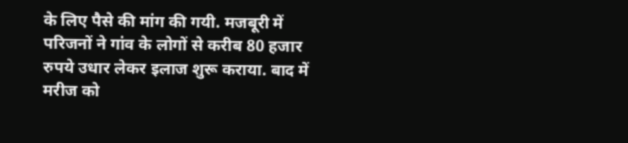के लिए पैसे की मांग की गयी. मजबूरी में परिजनों ने गांव के लोगों से करीब 80 हजार रुपये उधार लेकर इलाज शुरू कराया. बाद में मरीज को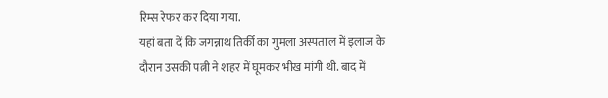रिम्स रेफर कर दिया गया.
यहां बता दें कि जगन्नाथ तिर्की का गुमला अस्पताल में इलाज के दौरान उसकी पत्नी ने शहर में घूमकर भीख मांगी थी. बाद में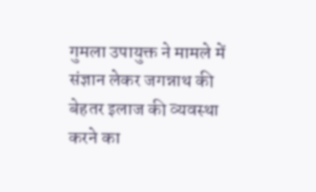गुमला उपायुक्त ने मामले में संज्ञान लेकर जगन्नाथ की बेहतर इलाज की व्यवस्था करने का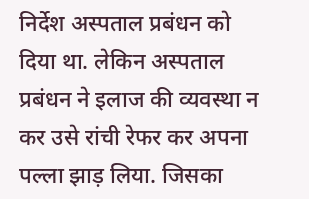निर्देश अस्पताल प्रबंधन को दिया था. लेकिन अस्पताल प्रबंधन ने इलाज की व्यवस्था न कर उसे रांची रेफर कर अपना पल्ला झाड़ लिया. जिसका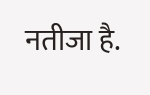नतीजा है.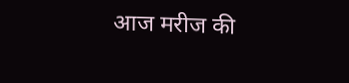आज मरीज की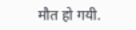मौत हो गयी.